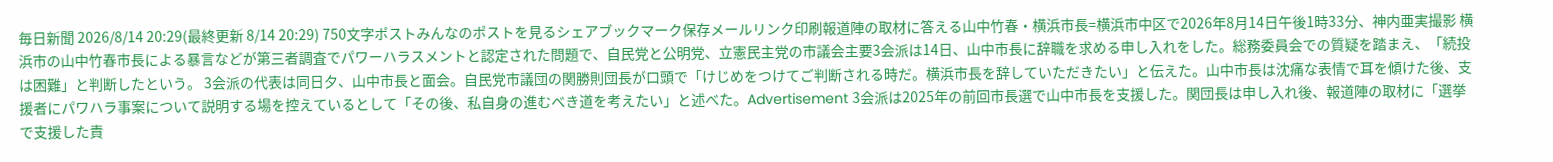毎日新聞 2026/8/14 20:29(最終更新 8/14 20:29) 750文字ポストみんなのポストを見るシェアブックマーク保存メールリンク印刷報道陣の取材に答える山中竹春・横浜市長=横浜市中区で2026年8月14日午後1時33分、神内亜実撮影 横浜市の山中竹春市長による暴言などが第三者調査でパワーハラスメントと認定された問題で、自民党と公明党、立憲民主党の市議会主要3会派は14日、山中市長に辞職を求める申し入れをした。総務委員会での質疑を踏まえ、「続投は困難」と判断したという。 3会派の代表は同日夕、山中市長と面会。自民党市議団の関勝則団長が口頭で「けじめをつけてご判断される時だ。横浜市長を辞していただきたい」と伝えた。山中市長は沈痛な表情で耳を傾けた後、支援者にパワハラ事案について説明する場を控えているとして「その後、私自身の進むべき道を考えたい」と述べた。Advertisement 3会派は2025年の前回市長選で山中市長を支援した。関団長は申し入れ後、報道陣の取材に「選挙で支援した責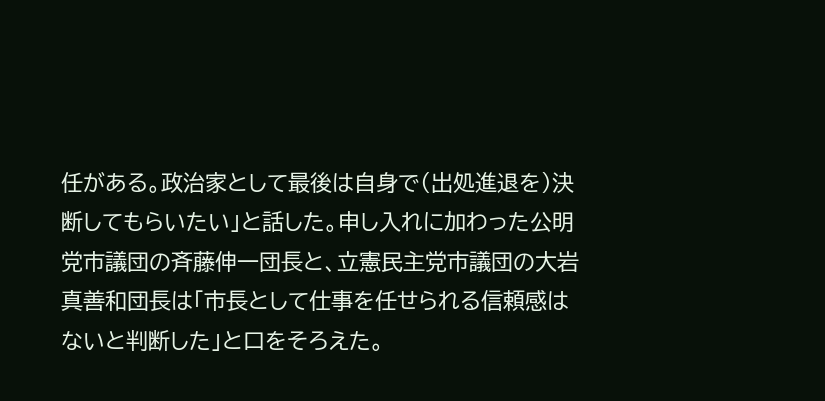任がある。政治家として最後は自身で(出処進退を)決断してもらいたい」と話した。申し入れに加わった公明党市議団の斉藤伸一団長と、立憲民主党市議団の大岩真善和団長は「市長として仕事を任せられる信頼感はないと判断した」と口をそろえた。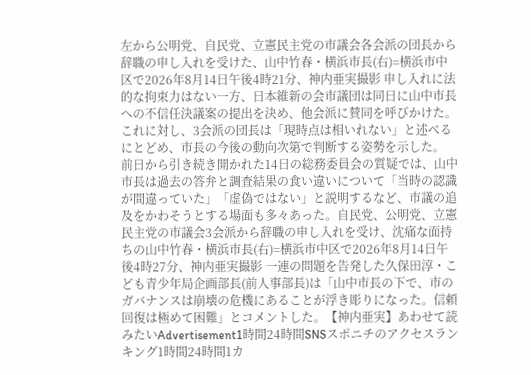左から公明党、自民党、立憲民主党の市議会各会派の団長から辞職の申し入れを受けた、山中竹春・横浜市長(右)=横浜市中区で2026年8月14日午後4時21分、神内亜実撮影 申し入れに法的な拘束力はない一方、日本維新の会市議団は同日に山中市長への不信任決議案の提出を決め、他会派に賛同を呼びかけた。これに対し、3会派の団長は「現時点は相いれない」と述べるにとどめ、市長の今後の動向次第で判断する姿勢を示した。 前日から引き続き開かれた14日の総務委員会の質疑では、山中市長は過去の答弁と調査結果の食い違いについて「当時の認識が間違っていた」「虚偽ではない」と説明するなど、市議の追及をかわそうとする場面も多々あった。自民党、公明党、立憲民主党の市議会3会派から辞職の申し入れを受け、沈痛な面持ちの山中竹春・横浜市長(右)=横浜市中区で2026年8月14日午後4時27分、神内亜実撮影 一連の問題を告発した久保田淳・こども青少年局企画部長(前人事部長)は「山中市長の下で、市のガバナンスは崩壊の危機にあることが浮き彫りになった。信頼回復は極めて困難」とコメントした。【神内亜実】あわせて読みたいAdvertisement1時間24時間SNSスポニチのアクセスランキング1時間24時間1カ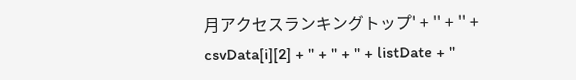月アクセスランキングトップ' + '' + '' + csvData[i][2] + '' + '' + '' + listDate + ''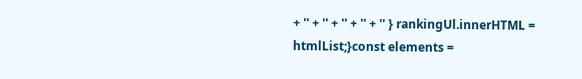+ '' + '' + '' + '' + '' } rankingUl.innerHTML = htmlList;}const elements =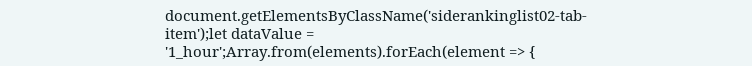document.getElementsByClassName('siderankinglist02-tab-item');let dataValue = '1_hour';Array.from(elements).forEach(element => {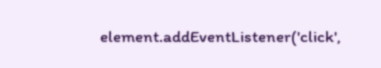element.addEventListener('click',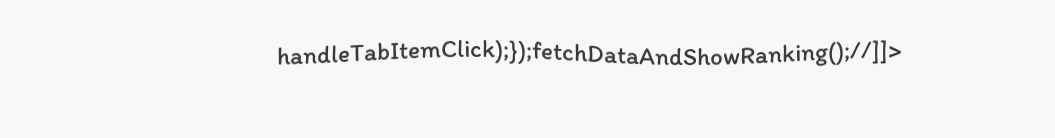handleTabItemClick);});fetchDataAndShowRanking();//]]>